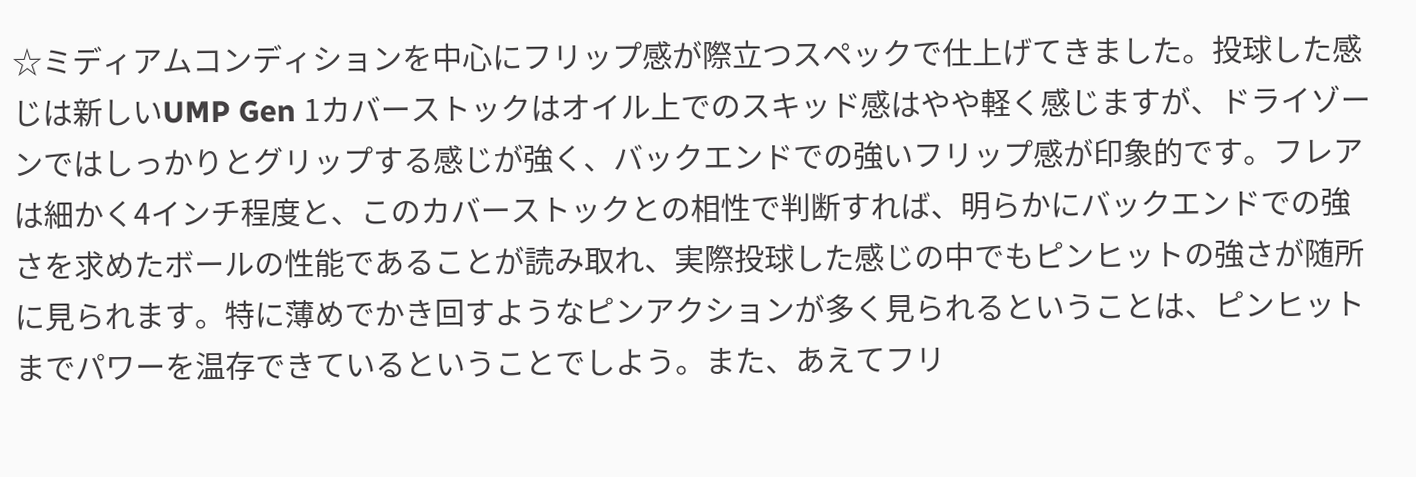☆ミディアムコンディションを中心にフリップ感が際立つスペックで仕上げてきました。投球した感じは新しいUMP Gen 1カバーストックはオイル上でのスキッド感はやや軽く感じますが、ドライゾーンではしっかりとグリップする感じが強く、バックエンドでの強いフリップ感が印象的です。フレアは細かく4インチ程度と、このカバーストックとの相性で判断すれば、明らかにバックエンドでの強さを求めたボールの性能であることが読み取れ、実際投球した感じの中でもピンヒットの強さが随所に見られます。特に薄めでかき回すようなピンアクションが多く見られるということは、ピンヒットまでパワーを温存できているということでしよう。また、あえてフリ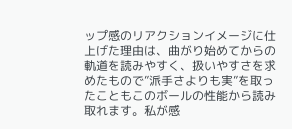ップ感のリアクションイメージに仕上げた理由は、曲がり始めてからの軌道を読みやすく、扱いやすさを求めたもので”派手さよりも実”を取ったこともこのボールの性能から読み取れます。私が感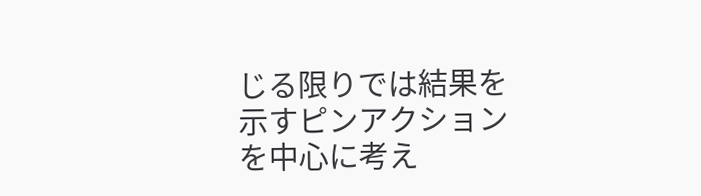じる限りでは結果を示すピンアクションを中心に考え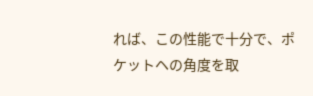れば、この性能で十分で、ポケットヘの角度を取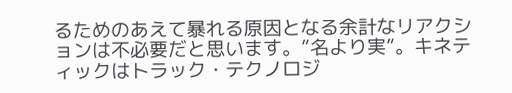るためのあえて暴れる原因となる余計なリアクションは不必要だと思います。”名より実”。キネティックはトラック・テクノロジ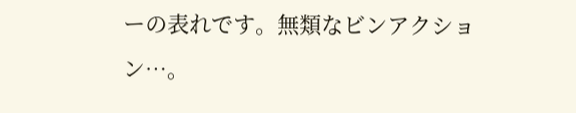ーの表れです。無類なビンアクション…。